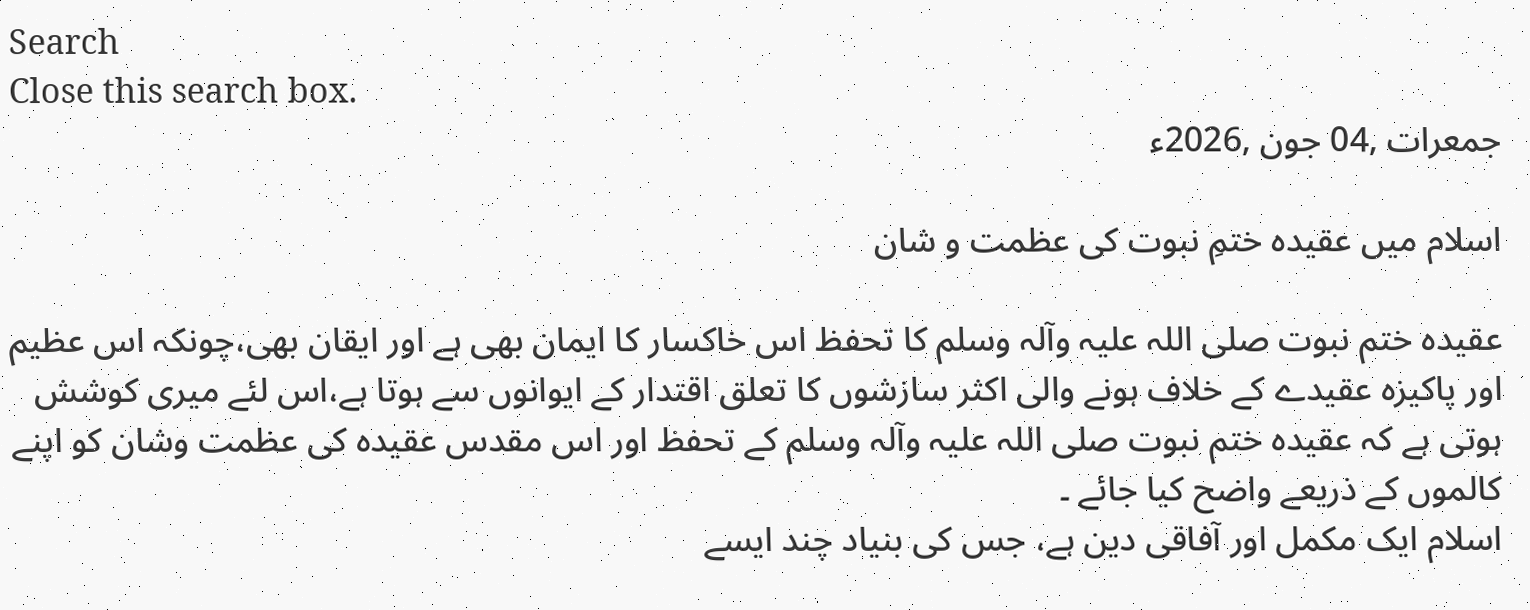Search
Close this search box.
جمعرات ,04 جون ,2026ء

اسلام میں عقیدہ ختمِ نبوت کی عظمت و شان

عقیدہ ختم نبوت صلی اللہ علیہ وآلہ وسلم کا تحفظ اس خاکسار کا ایمان بھی ہے اور ایقان بھی،چونکہ اس عظیم اور پاکیزہ عقیدے کے خلاف ہونے والی اکثر سازشوں کا تعلق اقتدار کے ایوانوں سے ہوتا ہے،اس لئے میری کوشش ہوتی ہے کہ عقیدہ ختم نبوت صلی اللہ علیہ وآلہ وسلم کے تحفظ اور اس مقدس عقیدہ کی عظمت وشان کو اپنے کالموں کے ذریعے واضح کیا جائے ۔
اسلام ایک مکمل اور آفاقی دین ہے، جس کی بنیاد چند ایسے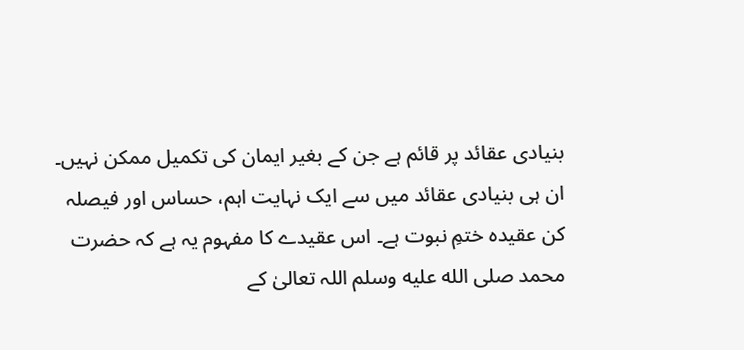بنیادی عقائد پر قائم ہے جن کے بغیر ایمان کی تکمیل ممکن نہیں۔ ان ہی بنیادی عقائد میں سے ایک نہایت اہم، حساس اور فیصلہ کن عقیدہ ختمِ نبوت ہے۔ اس عقیدے کا مفہوم یہ ہے کہ حضرت محمد صلى الله عليه وسلم اللہ تعالیٰ کے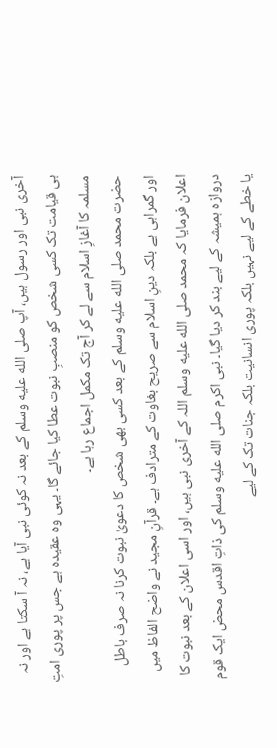آخری نبی اور رسول ہیں، آپ صلى الله عليه وسلم کے بعد نہ کوئی نبی آیا ہے، نہ آ سکتا ہے اور نہ ہی قیامت تک کسی شخص کو منصبِ نبوت عطا کیا جائے گا۔ یہی وہ عقیدہ ہے جس پر پوری امتِ مسلمہ کا آغازِ اسلام سے لے کر آج تک مکمل اجماع رہا ہے۔
حضرت محمد صلى الله عليه وسلم کے بعد کسی بھی شخص کا دعویٰ نبوت کرنا نہ صرف باطل اور گمراہی ہے بلکہ دینِ اسلام سے صریح بغاوت کے مترادف ہے۔ قرآنِ مجید نے واضح الفاظ میں اعلان فرمایا کہ محمد صلى الله عليه وسلم اللہ کے آخری نبی ہیں، اور اسی اعلان کے بعد نبوت کا دروازہ ہمیشہ کے لیے بند کر دیا گیا۔ نبی اکرم صلى الله عليه وسلم کی ذاتِ اقدس محض ایک قوم یا خطے کے لیے نہیں بلکہ پوری انسانیت بلکہ جنات تک کے لیے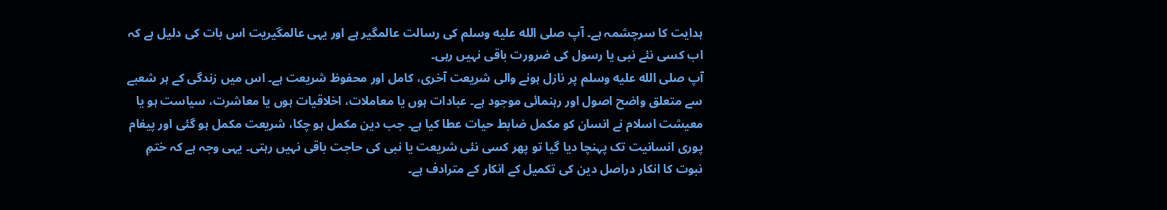ہدایت کا سرچشمہ ہے۔ آپ صلى الله عليه وسلم کی رسالت عالمگیر ہے اور یہی عالمگیریت اس بات کی دلیل ہے کہ اب کسی نئے نبی یا رسول کی ضرورت باقی نہیں رہی۔
آپ صلى الله عليه وسلم پر نازل ہونے والی شریعت آخری، کامل اور محفوظ شریعت ہے۔ اس میں زندگی کے ہر شعبے سے متعلق واضح اصول اور رہنمائی موجود ہے۔ عبادات ہوں یا معاملات، اخلاقیات ہوں یا معاشرت، سیاست ہو یا معیشت اسلام نے انسان کو مکمل ضابط حیات عطا کیا ہے۔ جب دین مکمل ہو چکا، شریعت مکمل ہو گئی اور پیغام پوری انسانیت تک پہنچا دیا گیا تو پھر کسی نئی شریعت یا نبی کی حاجت باقی نہیں رہتی۔ یہی وجہ ہے کہ ختمِ نبوت کا انکار دراصل دین کی تکمیل کے انکار کے مترادف ہے۔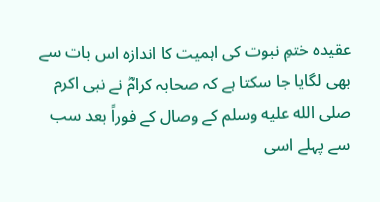عقیدہ ختمِ نبوت کی اہمیت کا اندازہ اس بات سے بھی لگایا جا سکتا ہے کہ صحابہ کرامؓ نے نبی اکرم صلى الله عليه وسلم کے وصال کے فوراً بعد سب سے پہلے اسی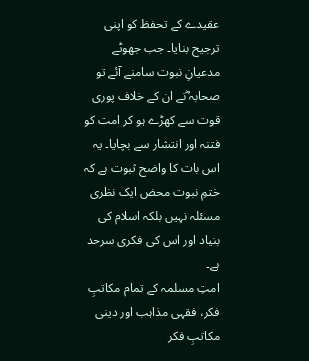عقیدے کے تحفظ کو اپنی ترجیح بنایا۔ جب جھوٹے مدعیانِ نبوت سامنے آئے تو صحابہ ؓنے ان کے خلاف پوری قوت سے کھڑے ہو کر امت کو فتنہ اور انتشار سے بچایا۔ یہ اس بات کا واضح ثبوت ہے کہ ختمِ نبوت محض ایک نظری مسئلہ نہیں بلکہ اسلام کی بنیاد اور اس کی فکری سرحد ہے۔
امتِ مسلمہ کے تمام مکاتبِ فکر، فقہی مذاہب اور دینی مکاتبِ فکر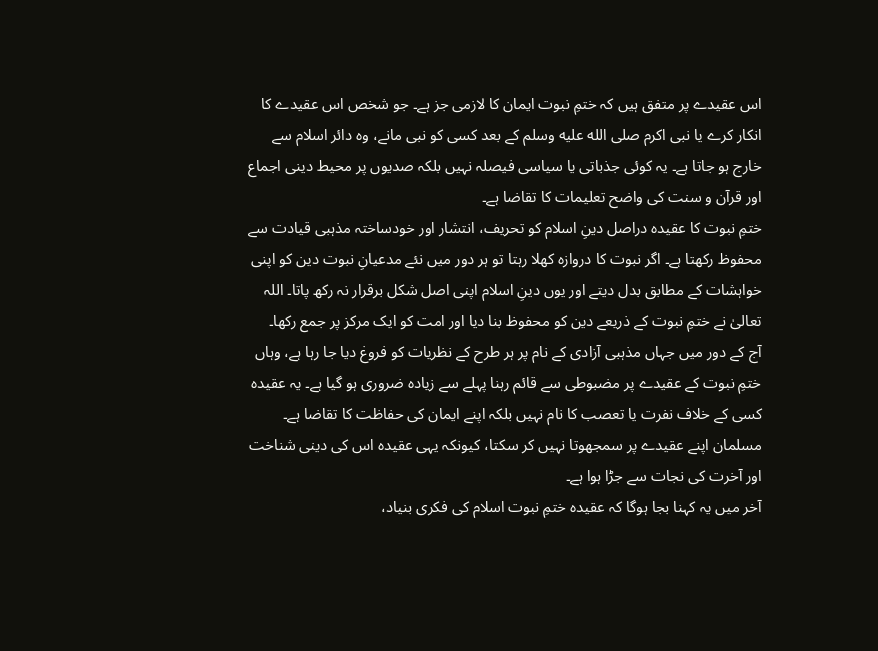اس عقیدے پر متفق ہیں کہ ختمِ نبوت ایمان کا لازمی جز ہے۔ جو شخص اس عقیدے کا انکار کرے یا نبی اکرم صلى الله عليه وسلم کے بعد کسی کو نبی مانے، وہ دائر اسلام سے خارج ہو جاتا ہے۔ یہ کوئی جذباتی یا سیاسی فیصلہ نہیں بلکہ صدیوں پر محیط دینی اجماع اور قرآن و سنت کی واضح تعلیمات کا تقاضا ہے۔
ختمِ نبوت کا عقیدہ دراصل دینِ اسلام کو تحریف، انتشار اور خودساختہ مذہبی قیادت سے محفوظ رکھتا ہے۔ اگر نبوت کا دروازہ کھلا رہتا تو ہر دور میں نئے مدعیانِ نبوت دین کو اپنی خواہشات کے مطابق بدل دیتے اور یوں دینِ اسلام اپنی اصل شکل برقرار نہ رکھ پاتا۔ اللہ تعالیٰ نے ختمِ نبوت کے ذریعے دین کو محفوظ بنا دیا اور امت کو ایک مرکز پر جمع رکھا۔
آج کے دور میں جہاں مذہبی آزادی کے نام پر ہر طرح کے نظریات کو فروغ دیا جا رہا ہے، وہاں ختمِ نبوت کے عقیدے پر مضبوطی سے قائم رہنا پہلے سے زیادہ ضروری ہو گیا ہے۔ یہ عقیدہ کسی کے خلاف نفرت یا تعصب کا نام نہیں بلکہ اپنے ایمان کی حفاظت کا تقاضا ہے۔ مسلمان اپنے عقیدے پر سمجھوتا نہیں کر سکتا، کیونکہ یہی عقیدہ اس کی دینی شناخت اور آخرت کی نجات سے جڑا ہوا ہے۔
آخر میں یہ کہنا بجا ہوگا کہ عقیدہ ختمِ نبوت اسلام کی فکری بنیاد،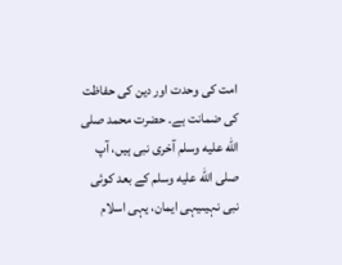امت کی وحدت اور دین کی حفاظت کی ضمانت ہے۔ حضرت محمد صلى الله عليه وسلم آخری نبی ہیں، آپ صلى الله عليه وسلم کے بعد کوئی نبی نہیںیہی ایمان، یہی اسلام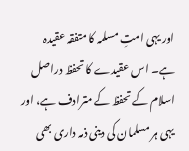اور یہی امتِ مسلمہ کا متفقہ عقیدہ ہے۔ اس عقیدے کا تحفظ دراصل اسلام کے تحفظ کے مترادف ہے، اور یہی ہر مسلمان کی دینی ذمہ داری بھی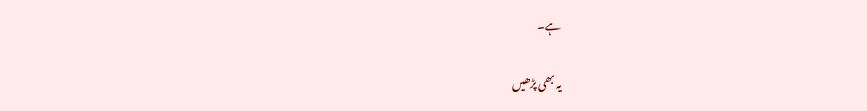ہے۔

یہ بھی پڑھیں